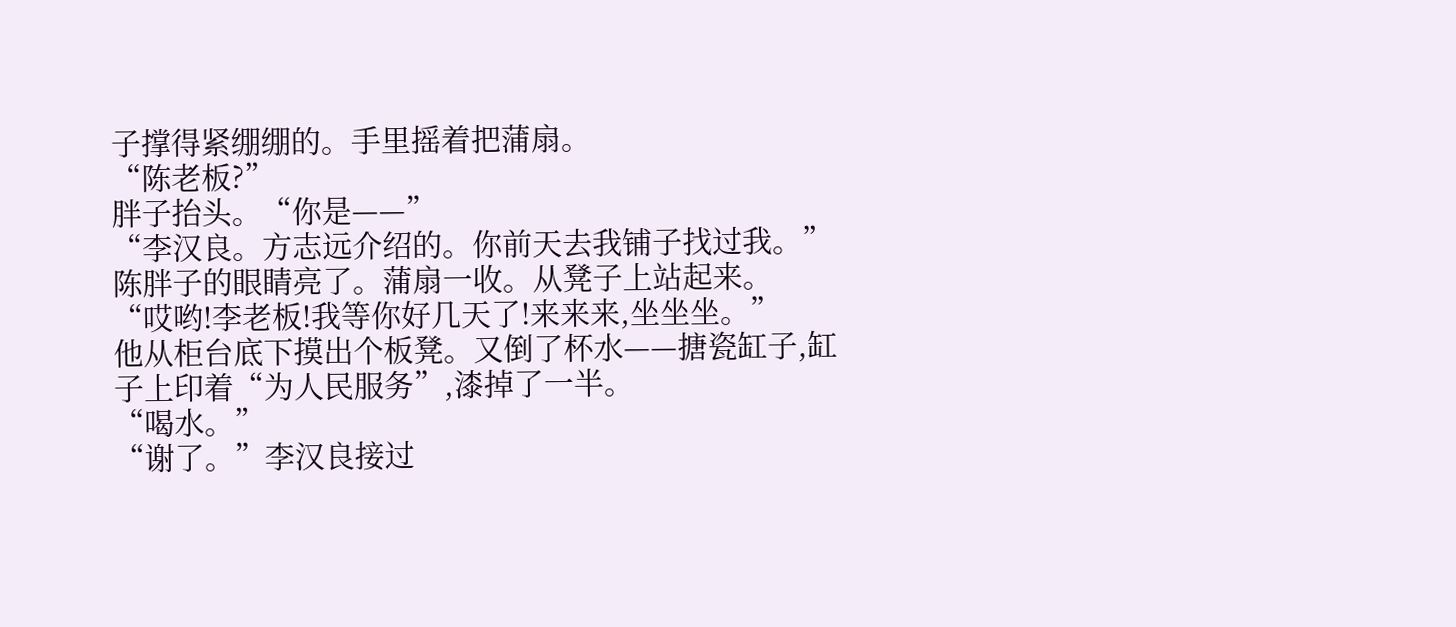子撑得紧绷绷的。手里摇着把蒲扇。
“陈老板?”
胖子抬头。“你是——”
“李汉良。方志远介绍的。你前天去我铺子找过我。”
陈胖子的眼睛亮了。蒲扇一收。从凳子上站起来。
“哎哟!李老板!我等你好几天了!来来来,坐坐坐。”
他从柜台底下摸出个板凳。又倒了杯水——搪瓷缸子,缸子上印着“为人民服务”,漆掉了一半。
“喝水。”
“谢了。”李汉良接过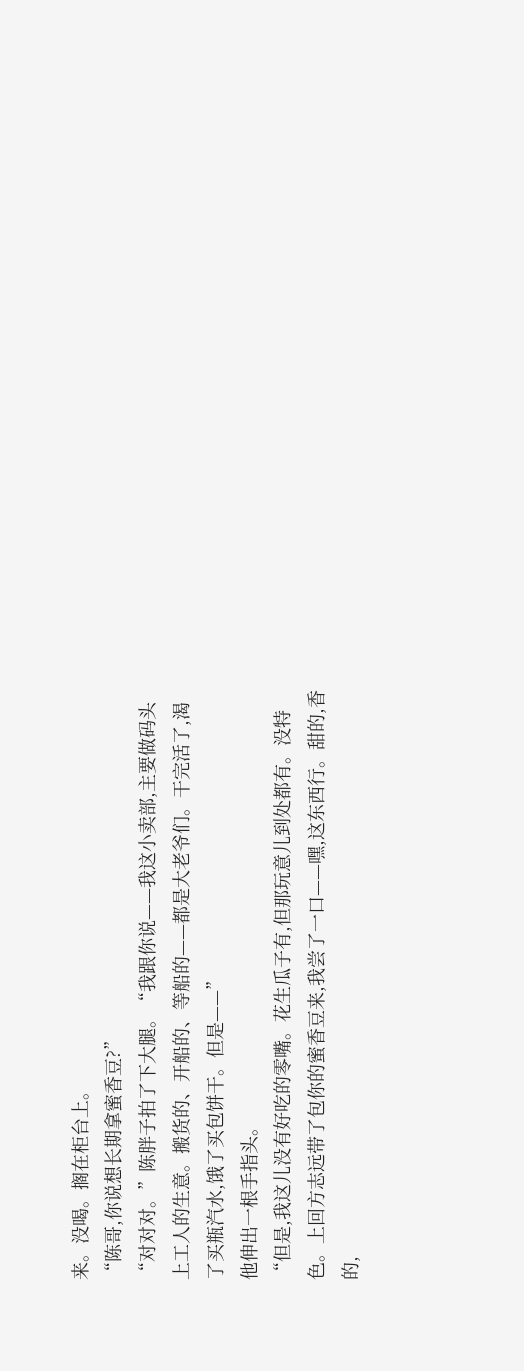来。没喝。搁在柜台上。
“陈哥,你说想长期拿蜜香豆?”
“对对对。”陈胖子拍了下大腿。“我跟你说——我这小卖部,主要做码头上工人的生意。搬货的、开船的、等船的——都是大老爷们。干完活了,渴了买瓶汽水,饿了买包饼干。但是——”
他伸出一根手指头。
“但是,我这儿没有好吃的零嘴。花生瓜子有,但那玩意儿到处都有。没特色。上回方志远带了包你的蜜香豆来,我尝了一口——嘿,这东西行。甜的,香的,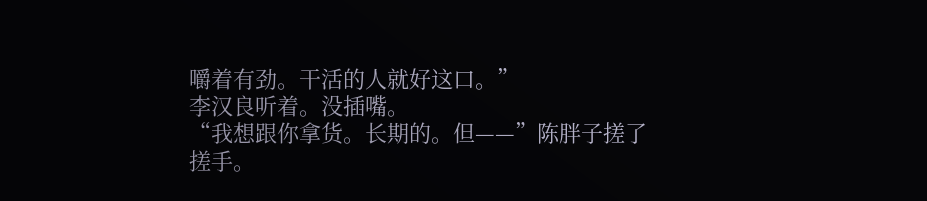嚼着有劲。干活的人就好这口。”
李汉良听着。没插嘴。
“我想跟你拿货。长期的。但——”陈胖子搓了搓手。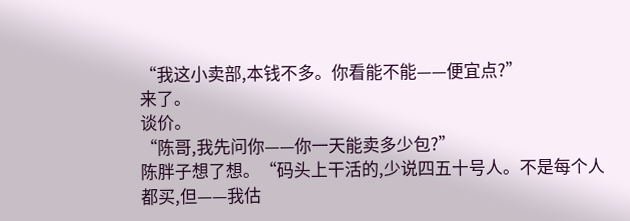“我这小卖部,本钱不多。你看能不能——便宜点?”
来了。
谈价。
“陈哥,我先问你——你一天能卖多少包?”
陈胖子想了想。“码头上干活的,少说四五十号人。不是每个人都买,但——我估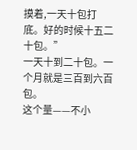摸着,一天十包打底。好的时候十五二十包。”
一天十到二十包。一个月就是三百到六百包。
这个量——不小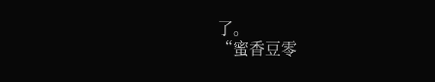了。
“蜜香豆零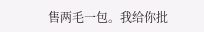售两毛一包。我给你批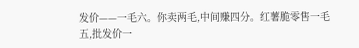发价——一毛六。你卖两毛,中间赚四分。红薯脆零售一毛五,批发价一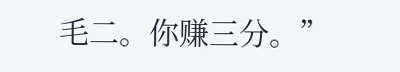毛二。你赚三分。”